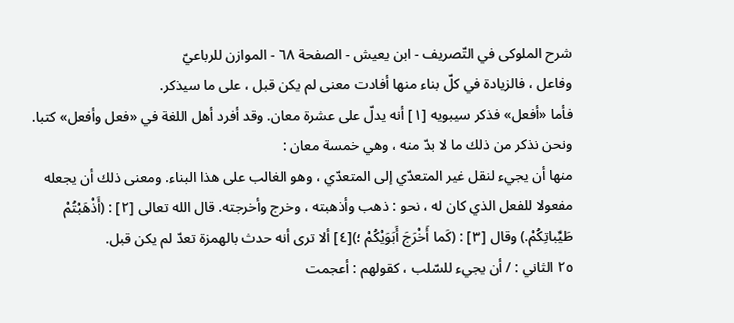شرح الملوكى في التّصريف - ابن يعيش - الصفحة ٦٨ - الموازن للرباعيّ
وفاعل ، فالزيادة في كلّ بناء منها أفادت معنى لم يكن قبل ، على ما سيذكر.
فأما «أفعل» فذكر سيبويه [١] أنه يدلّ على عشرة معان. وقد أفرد أهل اللغة في «فعل وأفعل» كتبا. ونحن نذكر من ذلك ما لا بدّ منه ، وهي خمسة معان :
منها أن يجيء لنقل غير المتعدّي إلى المتعدّي ، وهو الغالب على هذا البناء. ومعنى ذلك أن يجعله مفعولا للفعل الذي كان له ، نحو : ذهب وأذهبته ، وخرج وأخرجته. قال الله تعالى [٢] : (أَذْهَبْتُمْ طَيِّباتِكُمْ.) وقال [٣] : (كَما أَخْرَجَ أَبَوَيْكُمْ ؛)[٤] ألا ترى أنه حدث بالهمزة تعدّ لم يكن قبل.
٢٥ الثاني : / أن يجيء للسّلب ، كقولهم : أعجمت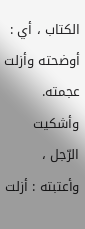الكتاب ، أي : أوضحته وأزلت عجمته. وأشكيت الرّجل ، وأعتبته : أزلت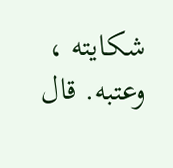شكايته ، وعتبه. قال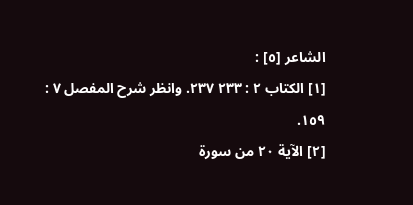الشاعر [٥] :
[١] الكتاب ٢ : ٢٣٣ ٢٣٧. وانظر شرح المفصل ٧ : ١٥٩.
[٢] الآية ٢٠ من سورة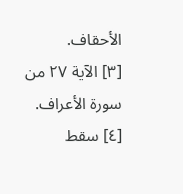الأحقاف.
[٣] الآية ٢٧ من سورة الأعراف.
[٤] سقط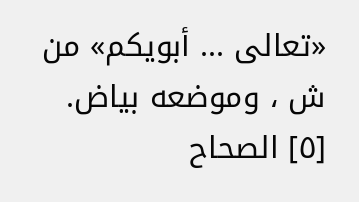«تعالى ... أبويكم» من ش ، وموضعه بياض.
[٥] الصحاح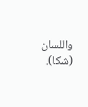واللسان (شكا).